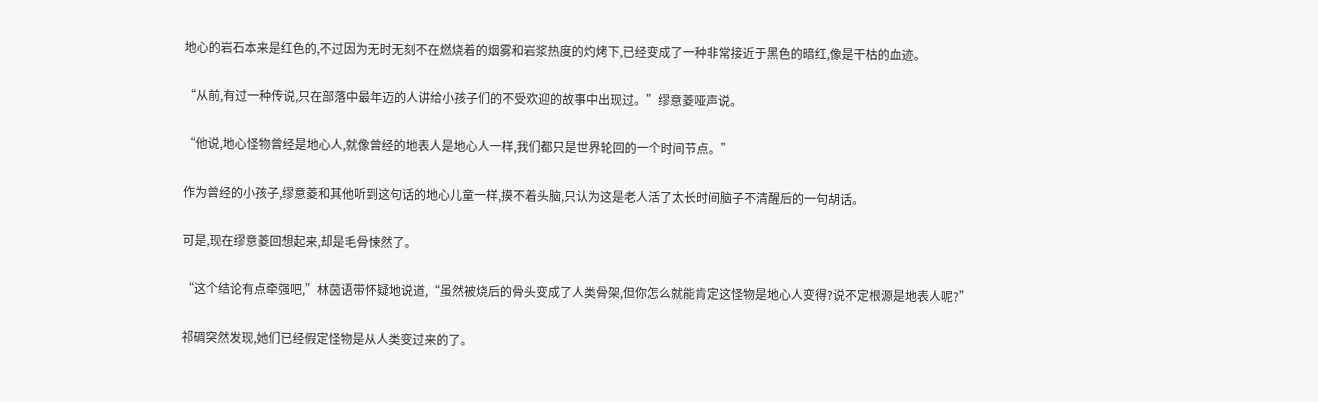地心的岩石本来是红色的,不过因为无时无刻不在燃烧着的烟雾和岩浆热度的灼烤下,已经变成了一种非常接近于黑色的暗红,像是干枯的血迹。

“从前,有过一种传说,只在部落中最年迈的人讲给小孩子们的不受欢迎的故事中出现过。”缪意菱哑声说。

“他说,地心怪物曾经是地心人,就像曾经的地表人是地心人一样,我们都只是世界轮回的一个时间节点。”

作为曾经的小孩子,缪意菱和其他听到这句话的地心儿童一样,摸不着头脑,只认为这是老人活了太长时间脑子不清醒后的一句胡话。

可是,现在缪意菱回想起来,却是毛骨悚然了。

“这个结论有点牵强吧,”林茵语带怀疑地说道,“虽然被烧后的骨头变成了人类骨架,但你怎么就能肯定这怪物是地心人变得?说不定根源是地表人呢?”

祁碉突然发现,她们已经假定怪物是从人类变过来的了。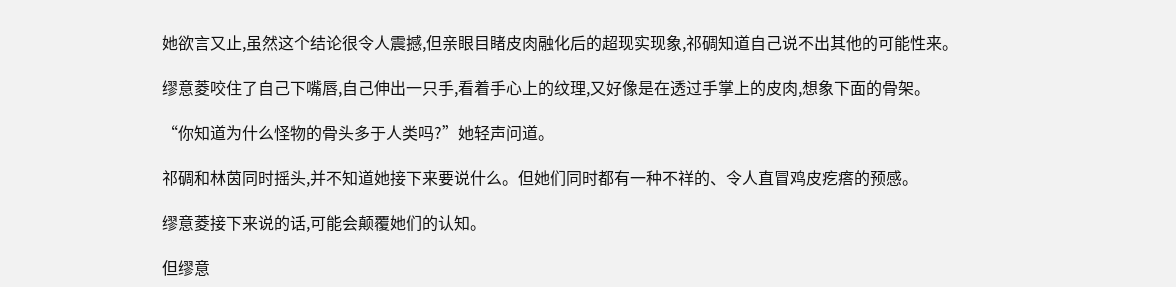她欲言又止,虽然这个结论很令人震撼,但亲眼目睹皮肉融化后的超现实现象,祁碉知道自己说不出其他的可能性来。

缪意菱咬住了自己下嘴唇,自己伸出一只手,看着手心上的纹理,又好像是在透过手掌上的皮肉,想象下面的骨架。

“你知道为什么怪物的骨头多于人类吗?”她轻声问道。

祁碉和林茵同时摇头,并不知道她接下来要说什么。但她们同时都有一种不祥的、令人直冒鸡皮疙瘩的预感。

缪意菱接下来说的话,可能会颠覆她们的认知。

但缪意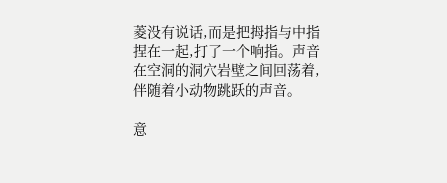菱没有说话,而是把拇指与中指捏在一起,打了一个响指。声音在空洞的洞穴岩壁之间回荡着,伴随着小动物跳跃的声音。

意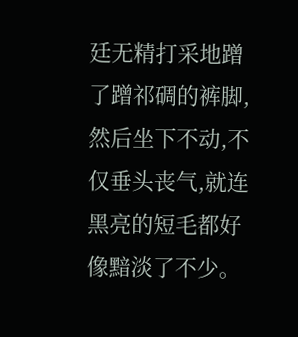廷无精打采地蹭了蹭祁碉的裤脚,然后坐下不动,不仅垂头丧气,就连黑亮的短毛都好像黯淡了不少。